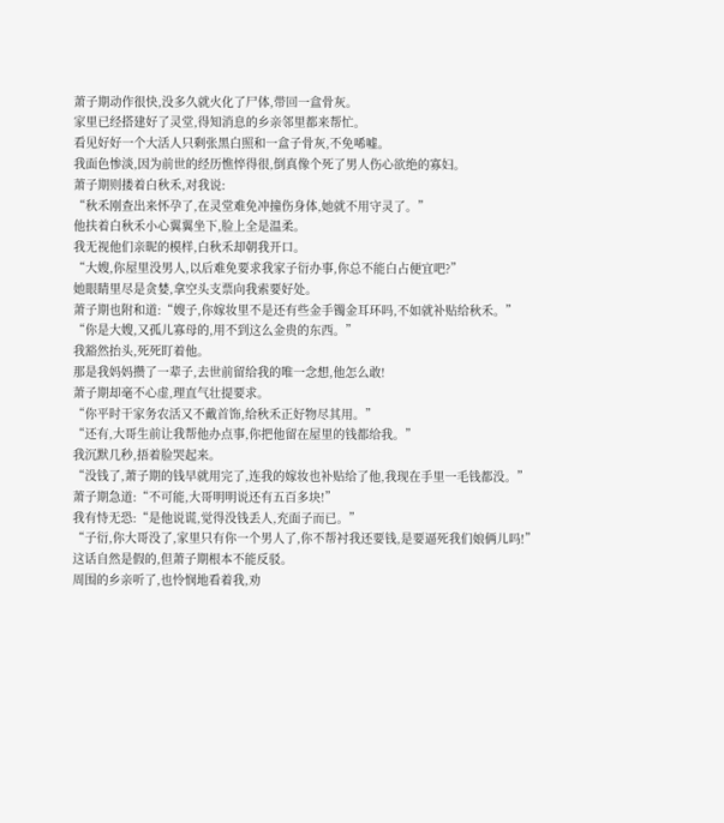萧子期动作很快,没多久就火化了尸体,带回一盒骨灰。
家里已经搭建好了灵堂,得知消息的乡亲邻里都来帮忙。
看见好好一个大活人只剩张黑白照和一盒子骨灰,不免唏嘘。
我面色惨淡,因为前世的经历憔悴得很,倒真像个死了男人伤心欲绝的寡妇。
萧子期则搂着白秋禾,对我说:
“秋禾刚查出来怀孕了,在灵堂难免冲撞伤身体,她就不用守灵了。”
他扶着白秋禾小心翼翼坐下,脸上全是温柔。
我无视他们亲昵的模样,白秋禾却朝我开口。
“大嫂,你屋里没男人,以后难免要求我家子衍办事,你总不能白占便宜吧?”
她眼睛里尽是贪婪,拿空头支票向我索要好处。
萧子期也附和道:“嫂子,你嫁妆里不是还有些金手镯金耳环吗,不如就补贴给秋禾。”
“你是大嫂,又孤儿寡母的,用不到这么金贵的东西。”
我豁然抬头,死死盯着他。
那是我妈妈攒了一辈子,去世前留给我的唯一念想,他怎么敢!
萧子期却毫不心虚,理直气壮提要求。
“你平时干家务农活又不戴首饰,给秋禾正好物尽其用。”
“还有,大哥生前让我帮他办点事,你把他留在屋里的钱都给我。”
我沉默几秒,捂着脸哭起来。
“没钱了,萧子期的钱早就用完了,连我的嫁妆也补贴给了他,我现在手里一毛钱都没。”
萧子期急道:“不可能,大哥明明说还有五百多块!”
我有恃无恐:“是他说谎,觉得没钱丢人,充面子而已。”
“子衍,你大哥没了,家里只有你一个男人了,你不帮衬我还要钱,是要逼死我们娘俩儿吗!”
这话自然是假的,但萧子期根本不能反驳。
周围的乡亲听了,也怜悯地看着我,劝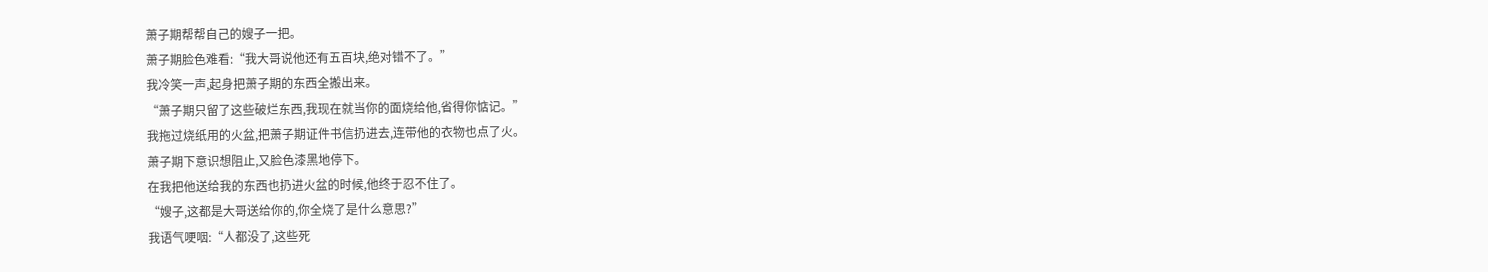萧子期帮帮自己的嫂子一把。
萧子期脸色难看:“我大哥说他还有五百块,绝对错不了。”
我冷笑一声,起身把萧子期的东西全搬出来。
“萧子期只留了这些破烂东西,我现在就当你的面烧给他,省得你惦记。”
我拖过烧纸用的火盆,把萧子期证件书信扔进去,连带他的衣物也点了火。
萧子期下意识想阻止,又脸色漆黑地停下。
在我把他送给我的东西也扔进火盆的时候,他终于忍不住了。
“嫂子,这都是大哥送给你的,你全烧了是什么意思?”
我语气哽咽:“人都没了,这些死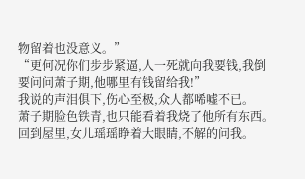物留着也没意义。”
“更何况你们步步紧逼,人一死就向我要钱,我倒要问问萧子期,他哪里有钱留给我!”
我说的声泪俱下,伤心至极,众人都唏嘘不已。
萧子期脸色铁青,也只能看着我烧了他所有东西。
回到屋里,女儿瑶瑶睁着大眼睛,不解的问我。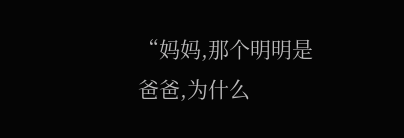“妈妈,那个明明是爸爸,为什么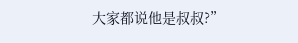大家都说他是叔叔?”